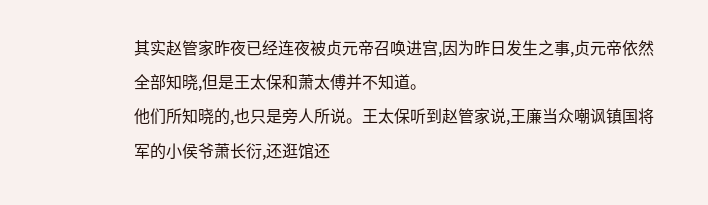其实赵管家昨夜已经连夜被贞元帝召唤进宫,因为昨日发生之事,贞元帝依然全部知晓,但是王太保和萧太傅并不知道。
他们所知晓的,也只是旁人所说。王太保听到赵管家说,王廉当众嘲讽镇国将军的小侯爷萧长衍,还逛馆还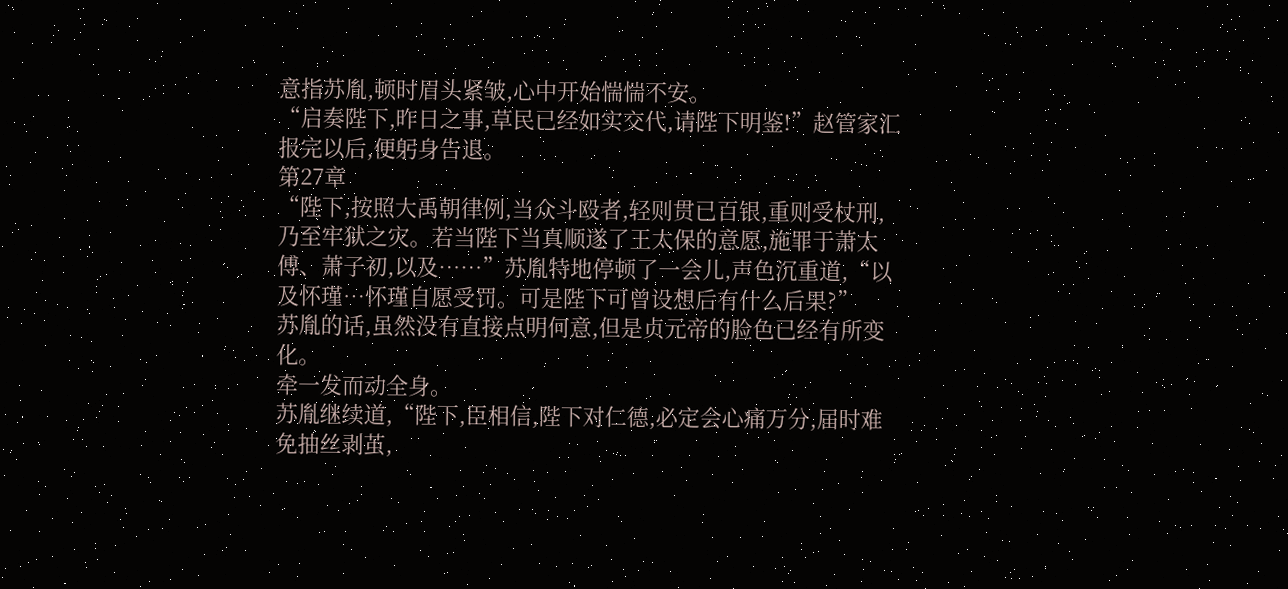意指苏胤,顿时眉头紧皱,心中开始惴惴不安。
“启奏陛下,昨日之事,草民已经如实交代,请陛下明鉴!”赵管家汇报完以后,便躬身告退。
第27章
“陛下,按照大禹朝律例,当众斗殴者,轻则贯已百银,重则受杖刑,乃至牢狱之灾。若当陛下当真顺遂了王太保的意愿,施罪于萧太傅、萧子初,以及……”苏胤特地停顿了一会儿,声色沉重道,“以及怀瑾…怀瑾自愿受罚。可是陛下可曾设想后有什么后果?”
苏胤的话,虽然没有直接点明何意,但是贞元帝的脸色已经有所变化。
牵一发而动全身。
苏胤继续道,“陛下,臣相信,陛下对仁德,必定会心痛万分,届时难免抽丝剥茧,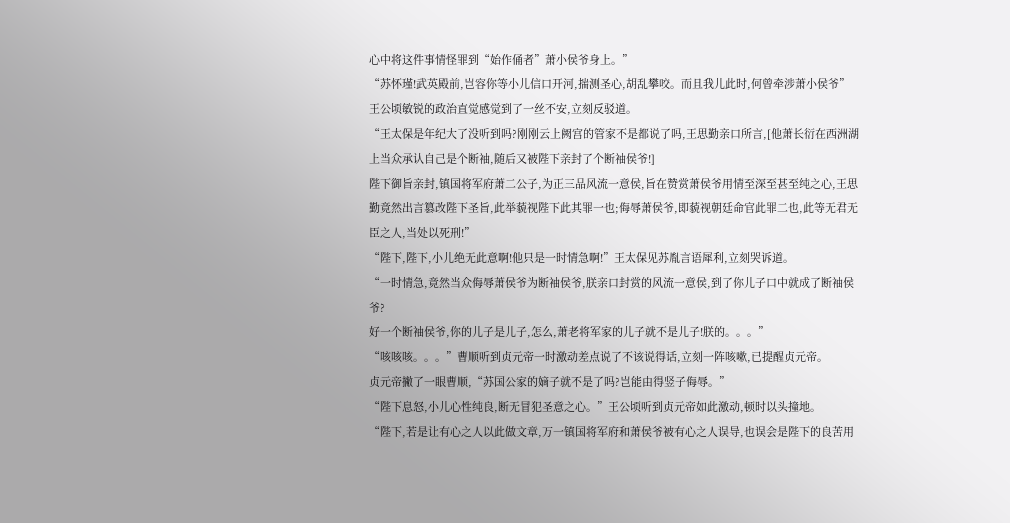心中将这件事情怪罪到“始作俑者”萧小侯爷身上。”
“苏怀瑾!武英殿前,岂容你等小儿信口开河,揣测圣心,胡乱攀咬。而且我儿此时,何曾牵涉萧小侯爷”王公顷敏锐的政治直觉感觉到了一丝不安,立刻反驳道。
“王太保是年纪大了没听到吗?刚刚云上阙宫的管家不是都说了吗,王思勤亲口所言,[他萧长衍在西洲湖上当众承认自己是个断袖,随后又被陛下亲封了个断袖侯爷!]
陛下御旨亲封,镇国将军府萧二公子,为正三品风流一意侯,旨在赞赏萧侯爷用情至深至甚至纯之心,王思勤竟然出言篡改陛下圣旨,此举藐视陛下此其罪一也;侮辱萧侯爷,即藐视朝廷命官此罪二也,此等无君无臣之人,当处以死刑!”
“陛下,陛下,小儿绝无此意啊!他只是一时情急啊!”王太保见苏胤言语犀利,立刻哭诉道。
“一时情急,竟然当众侮辱萧侯爷为断袖侯爷,朕亲口封赏的风流一意侯,到了你儿子口中就成了断袖侯爷?
好一个断袖侯爷,你的儿子是儿子,怎么,萧老将军家的儿子就不是儿子!朕的。。。”
“咳咳咳。。。”曹顺听到贞元帝一时激动差点说了不该说得话,立刻一阵咳嗽,已提醒贞元帝。
贞元帝撇了一眼曹顺,“苏国公家的嫡子就不是了吗?岂能由得竖子侮辱。”
“陛下息怒,小儿心性纯良,断无冒犯圣意之心。”王公顷听到贞元帝如此激动,顿时以头撞地。
“陛下,若是让有心之人以此做文章,万一镇国将军府和萧侯爷被有心之人误导,也误会是陛下的良苦用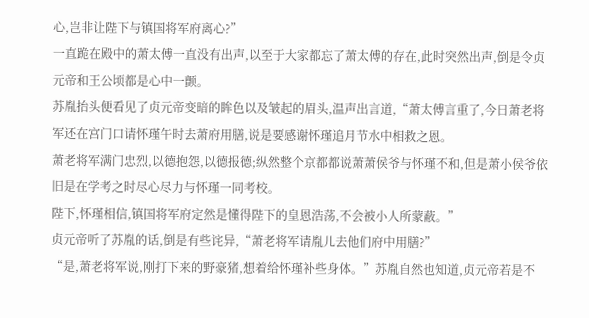心,岂非让陛下与镇国将军府离心?”
一直跪在殿中的萧太傅一直没有出声,以至于大家都忘了萧太傅的存在,此时突然出声,倒是令贞元帝和王公顷都是心中一颤。
苏胤抬头便看见了贞元帝变暗的眸色以及皱起的眉头,温声出言道,“萧太傅言重了,今日萧老将军还在宫门口请怀瑾午时去萧府用膳,说是要感谢怀瑾追月节水中相救之恩。
萧老将军满门忠烈,以德抱怨,以德报德;纵然整个京都都说萧萧侯爷与怀瑾不和,但是萧小侯爷依旧是在学考之时尽心尽力与怀瑾一同考校。
陛下,怀瑾相信,镇国将军府定然是懂得陛下的皇恩浩荡,不会被小人所蒙蔽。”
贞元帝听了苏胤的话,倒是有些诧异,“萧老将军请胤儿去他们府中用膳?”
“是,萧老将军说,刚打下来的野豪猪,想着给怀瑾补些身体。”苏胤自然也知道,贞元帝若是不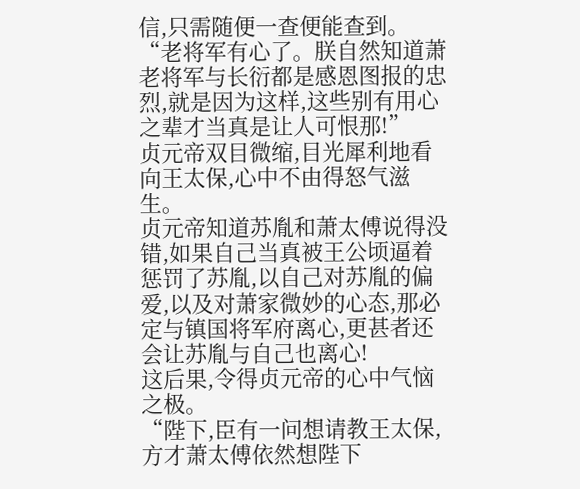信,只需随便一查便能查到。
“老将军有心了。朕自然知道萧老将军与长衍都是感恩图报的忠烈,就是因为这样,这些别有用心之辈才当真是让人可恨那!”
贞元帝双目微缩,目光犀利地看向王太保,心中不由得怒气滋生。
贞元帝知道苏胤和萧太傅说得没错,如果自己当真被王公顷逼着惩罚了苏胤,以自己对苏胤的偏爱,以及对萧家微妙的心态,那必定与镇国将军府离心,更甚者还会让苏胤与自己也离心!
这后果,令得贞元帝的心中气恼之极。
“陛下,臣有一问想请教王太保,方才萧太傅依然想陛下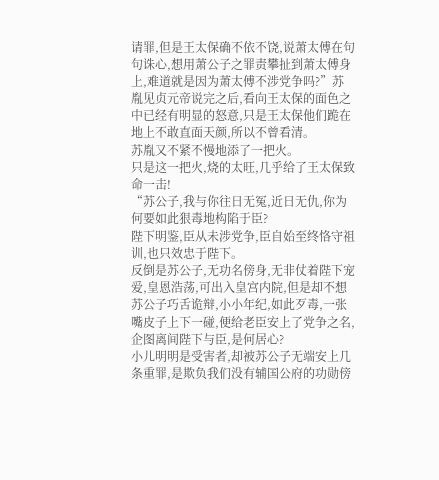请罪,但是王太保确不依不饶,说萧太傅在句句诛心,想用萧公子之罪责攀扯到萧太傅身上,难道就是因为萧太傅不涉党争吗?”苏胤见贞元帝说完之后,看向王太保的面色之中已经有明显的怒意,只是王太保他们跪在地上不敢直面天颜,所以不曾看清。
苏胤又不紧不慢地添了一把火。
只是这一把火,烧的太旺,几乎给了王太保致命一击!
“苏公子,我与你往日无冤,近日无仇,你为何要如此狠毒地构陷于臣?
陛下明鉴,臣从未涉党争,臣自始至终恪守祖训,也只效忠于陛下。
反倒是苏公子,无功名傍身,无非仗着陛下宠爱,皇恩浩荡,可出入皇宫内院,但是却不想苏公子巧舌诡辩,小小年纪,如此歹毒,一张嘴皮子上下一碰,便给老臣安上了党争之名,企图离间陛下与臣,是何居心?
小儿明明是受害者,却被苏公子无端安上几条重罪,是欺负我们没有辅国公府的功勋傍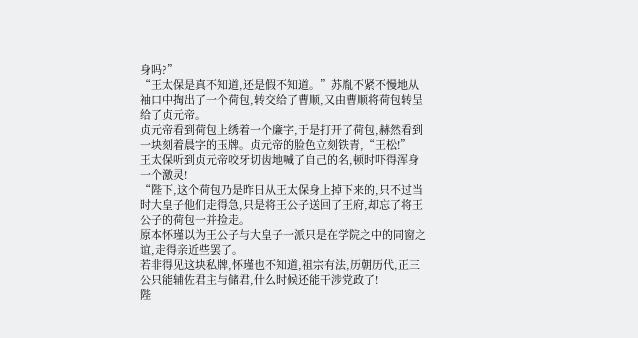身吗?”
“王太保是真不知道,还是假不知道。”苏胤不紧不慢地从袖口中掏出了一个荷包,转交给了曹顺,又由曹顺将荷包转呈给了贞元帝。
贞元帝看到荷包上绣着一个廉字,于是打开了荷包,赫然看到一块刻着晨字的玉牌。贞元帝的脸色立刻铁青,“王松!”
王太保听到贞元帝咬牙切齿地喊了自己的名,顿时吓得浑身一个激灵!
“陛下,这个荷包乃是昨日从王太保身上掉下来的,只不过当时大皇子他们走得急,只是将王公子送回了王府,却忘了将王公子的荷包一并捡走。
原本怀瑾以为王公子与大皇子一派只是在学院之中的同窗之谊,走得亲近些罢了。
若非得见这块私牌,怀瑾也不知道,祖宗有法,历朝历代,正三公只能辅佐君主与储君,什么时候还能干涉党政了!
陛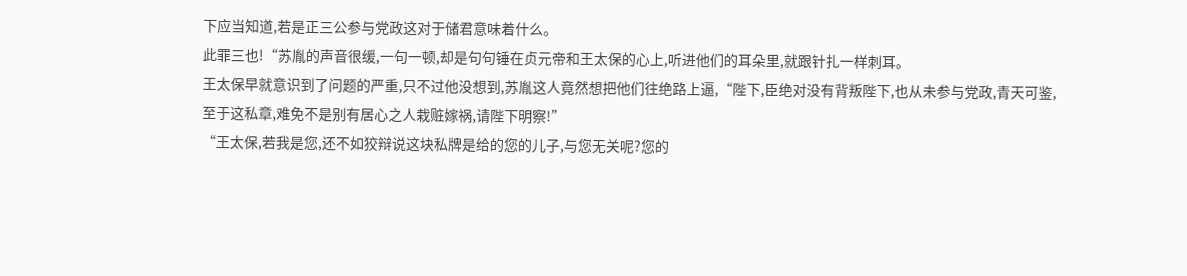下应当知道,若是正三公参与党政这对于储君意味着什么。
此罪三也!“苏胤的声音很缓,一句一顿,却是句句锤在贞元帝和王太保的心上,听进他们的耳朵里,就跟针扎一样刺耳。
王太保早就意识到了问题的严重,只不过他没想到,苏胤这人竟然想把他们往绝路上逼,“陛下,臣绝对没有背叛陛下,也从未参与党政,青天可鉴,至于这私章,难免不是别有居心之人栽赃嫁祸,请陛下明察!”
“王太保,若我是您,还不如狡辩说这块私牌是给的您的儿子,与您无关呢?您的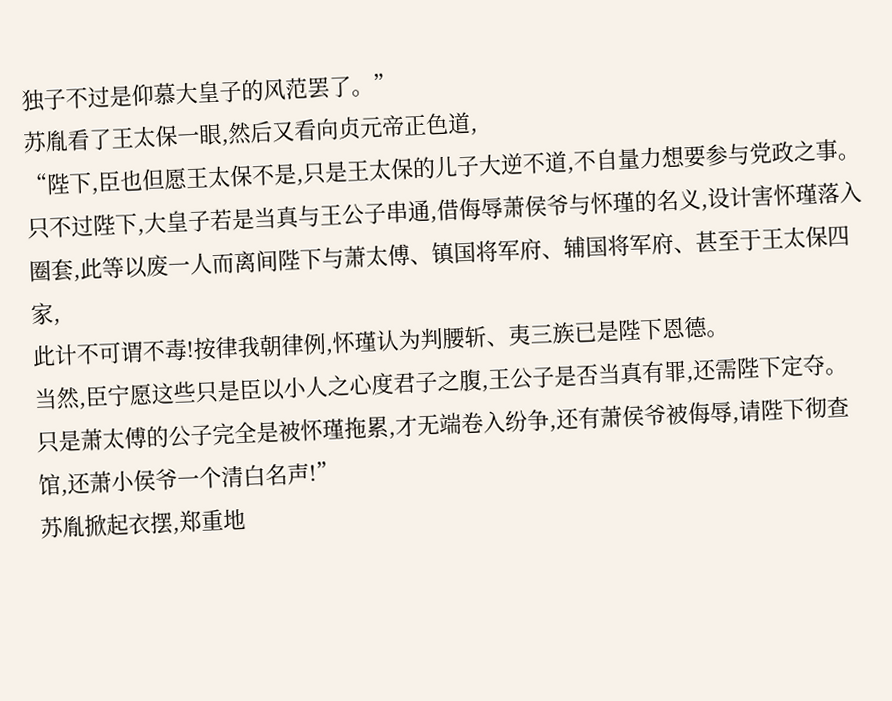独子不过是仰慕大皇子的风范罢了。”
苏胤看了王太保一眼,然后又看向贞元帝正色道,
“陛下,臣也但愿王太保不是,只是王太保的儿子大逆不道,不自量力想要参与党政之事。
只不过陛下,大皇子若是当真与王公子串通,借侮辱萧侯爷与怀瑾的名义,设计害怀瑾落入圈套,此等以废一人而离间陛下与萧太傅、镇国将军府、辅国将军府、甚至于王太保四家,
此计不可谓不毒!按律我朝律例,怀瑾认为判腰斩、夷三族已是陛下恩德。
当然,臣宁愿这些只是臣以小人之心度君子之腹,王公子是否当真有罪,还需陛下定夺。
只是萧太傅的公子完全是被怀瑾拖累,才无端卷入纷争,还有萧侯爷被侮辱,请陛下彻查馆,还萧小侯爷一个清白名声!”
苏胤掀起衣摆,郑重地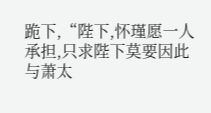跪下,“陛下,怀瑾愿一人承担,只求陛下莫要因此与萧太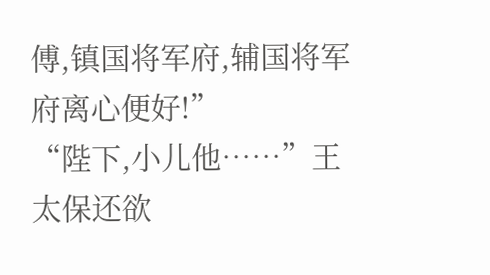傅,镇国将军府,辅国将军府离心便好!”
“陛下,小儿他……”王太保还欲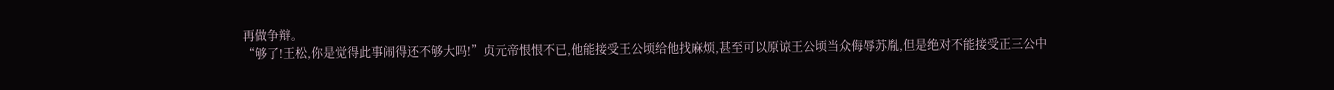再做争辩。
“够了!王松,你是觉得此事闹得还不够大吗!”贞元帝恨恨不已,他能接受王公顷给他找麻烦,甚至可以原谅王公顷当众侮辱苏胤,但是绝对不能接受正三公中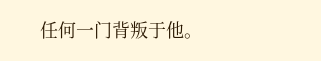任何一门背叛于他。